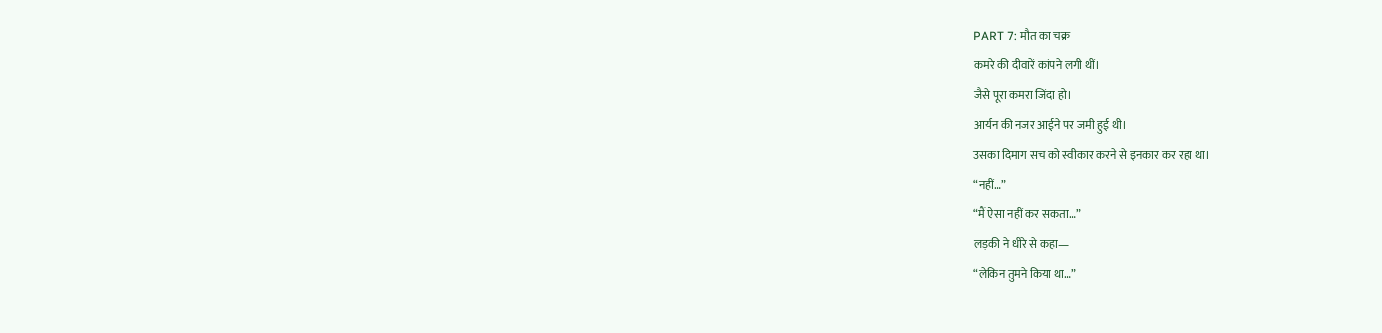PART 7: मौत का चक्र
कमरे की दीवारें कांपने लगी थीं।
जैसे पूरा कमरा जिंदा हो।
आर्यन की नजर आईने पर जमी हुई थी।
उसका दिमाग सच को स्वीकार करने से इनकार कर रहा था।
“नहीं…”
“मैं ऐसा नहीं कर सकता…”
लड़की ने धीरे से कहा—
“लेकिन तुमने किया था…”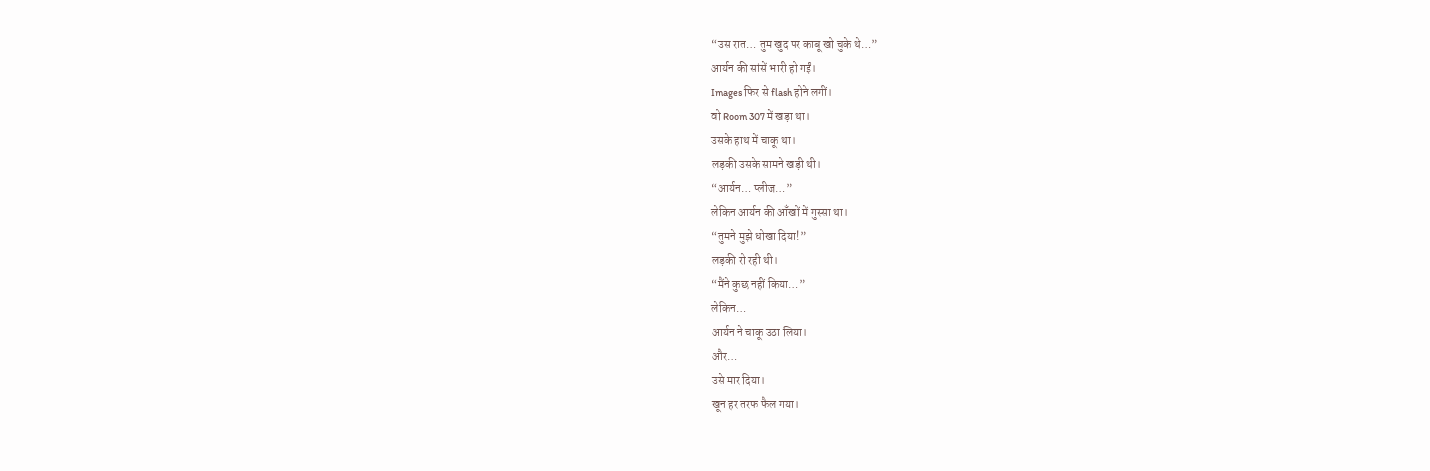“उस रात… तुम खुद पर काबू खो चुके थे…”
आर्यन की सांसें भारी हो गईं।
Images फिर से flash होने लगीं।
वो Room 307 में खड़ा था।
उसके हाथ में चाकू था।
लड़की उसके सामने खड़ी थी।
“आर्यन… प्लीज…”
लेकिन आर्यन की आँखों में गुस्सा था।
“तुमने मुझे धोखा दिया!”
लड़की रो रही थी।
“मैंने कुछ नहीं किया…”
लेकिन…
आर्यन ने चाकू उठा लिया।
और…
उसे मार दिया।
खून हर तरफ फैल गया।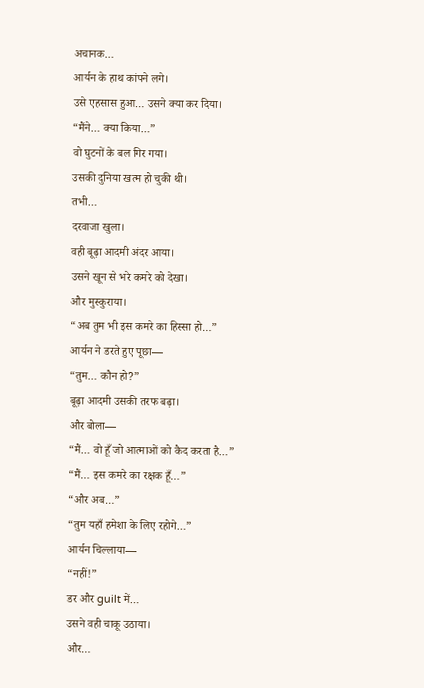अचानक…
आर्यन के हाथ कांपने लगे।
उसे एहसास हुआ… उसने क्या कर दिया।
“मैंने… क्या किया…”
वो घुटनों के बल गिर गया।
उसकी दुनिया खत्म हो चुकी थी।
तभी…
दरवाजा खुला।
वही बूढ़ा आदमी अंदर आया।
उसने खून से भरे कमरे को देखा।
और मुस्कुराया।
“अब तुम भी इस कमरे का हिस्सा हो…”
आर्यन ने डरते हुए पूछा—
“तुम… कौन हो?”
बूढ़ा आदमी उसकी तरफ बढ़ा।
और बोला—
“मैं… वो हूँ जो आत्माओं को कैद करता है…”
“मैं… इस कमरे का रक्षक हूँ…”
“और अब…”
“तुम यहाँ हमेशा के लिए रहोगे…”
आर्यन चिल्लाया—
“नहीं!”
डर और guilt में…
उसने वही चाकू उठाया।
और…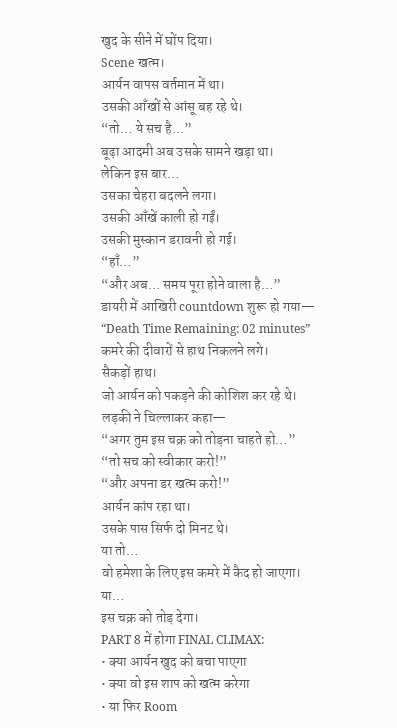खुद के सीने में घोंप दिया।
Scene खत्म।
आर्यन वापस वर्तमान में था।
उसकी आँखों से आंसू बह रहे थे।
“तो… ये सच है…”
बूढ़ा आदमी अब उसके सामने खड़ा था।
लेकिन इस बार…
उसका चेहरा बदलने लगा।
उसकी आँखें काली हो गईं।
उसकी मुस्कान डरावनी हो गई।
“हाँ…”
“और अब… समय पूरा होने वाला है…”
डायरी में आखिरी countdown शुरू हो गया—
“Death Time Remaining: 02 minutes”
कमरे की दीवारों से हाथ निकलने लगे।
सैकड़ों हाथ।
जो आर्यन को पकड़ने की कोशिश कर रहे थे।
लड़की ने चिल्लाकर कहा—
“अगर तुम इस चक्र को तोड़ना चाहते हो…”
“तो सच को स्वीकार करो!”
“और अपना डर खत्म करो!”
आर्यन कांप रहा था।
उसके पास सिर्फ दो मिनट थे।
या तो…
वो हमेशा के लिए इस कमरे में कैद हो जाएगा।
या…
इस चक्र को तोड़ देगा।
PART 8 में होगा FINAL CLIMAX:
• क्या आर्यन खुद को बचा पाएगा
• क्या वो इस शाप को खत्म करेगा
• या फिर Room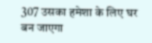307 उसका हमेशा के लिए घर बन जाएगा